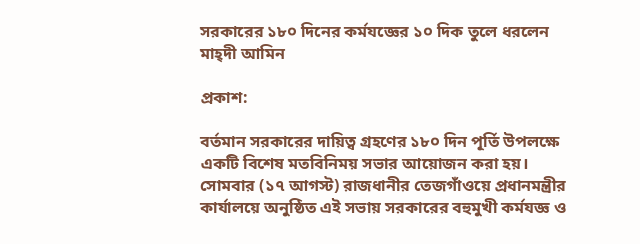সরকারের ১৮০ দিনের কর্মযজ্ঞের ১০ দিক তুলে ধরলেন মাহ্‌দী আমিন

প্রকাশ:

বর্তমান সরকারের দায়িত্ব গ্রহণের ১৮০ দিন পূর্তি উপলক্ষে একটি বিশেষ মতবিনিময় সভার আয়োজন করা হয়। সোমবার (১৭ আগস্ট) রাজধানীর তেজগাঁওয়ে প্রধানমন্ত্রীর কার্যালয়ে অনুষ্ঠিত এই সভায় সরকারের বহুমুখী কর্মযজ্ঞ ও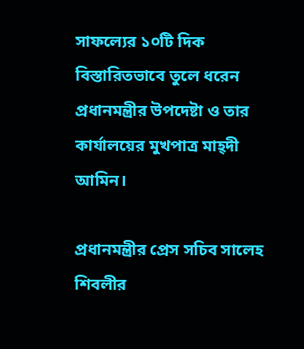সাফল্যের ১০টি দিক বিস্তারিতভাবে তুলে ধরেন প্রধানমন্ত্রীর উপদেষ্টা ও তার কার্যালয়ের মুখপাত্র মাহ্‌দী আমিন।

প্রধানমন্ত্রীর প্রেস সচিব সালেহ শিবলীর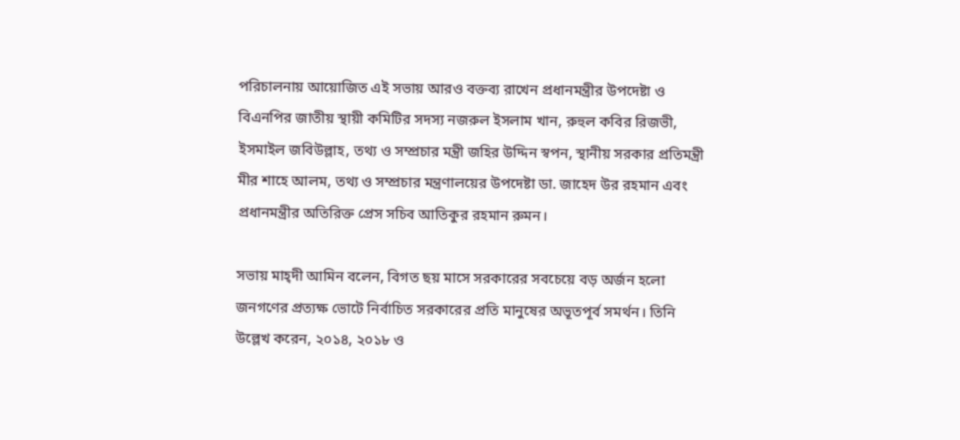পরিচালনায় আয়োজিত এই সভায় আরও বক্তব্য রাখেন প্রধানমন্ত্রীর উপদেষ্টা ও বিএনপির জাতীয় স্থায়ী কমিটির সদস্য নজরুল ইসলাম খান, রুহুল কবির রিজভী, ইসমাইল জবিউল্লাহ, তথ্য ও সম্প্রচার মন্ত্রী জহির উদ্দিন স্বপন, স্থানীয় সরকার প্রতিমন্ত্রী মীর শাহে আলম, তথ্য ও সম্প্রচার মন্ত্রণালয়ের উপদেষ্টা ডা. জাহেদ উর রহমান এবং প্রধানমন্ত্রীর অতিরিক্ত প্রেস সচিব আতিকুর রহমান রুমন।

সভায় মাহ্‌দী আমিন বলেন, বিগত ছয় মাসে সরকারের সবচেয়ে বড় অর্জন হলো জনগণের প্রত্যক্ষ ভোটে নির্বাচিত সরকারের প্রতি মানুষের অভূতপূর্ব সমর্থন। তিনি উল্লেখ করেন, ২০১৪, ২০১৮ ও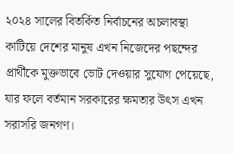২০২৪ সালের বিতর্কিত নির্বাচনের অচলাবস্থা কাটিয়ে দেশের মানুষ এখন নিজেদের পছন্দের প্রার্থীকে মুক্তভাবে ভোট দেওয়ার সুযোগ পেয়েছে, যার ফলে বর্তমান সরকারের ক্ষমতার উৎস এখন সরাসরি জনগণ।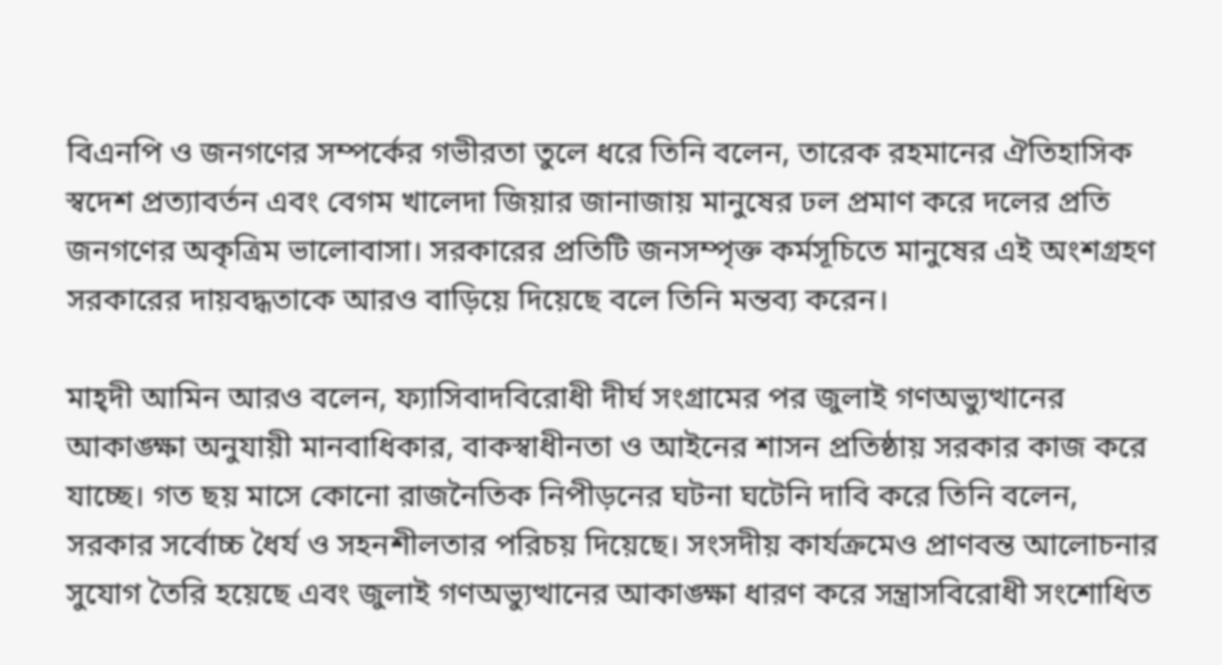বিএনপি ও জনগণের সম্পর্কের গভীরতা তুলে ধরে তিনি বলেন, তারেক রহমানের ঐতিহাসিক স্বদেশ প্রত্যাবর্তন এবং বেগম খালেদা জিয়ার জানাজায় মানুষের ঢল প্রমাণ করে দলের প্রতি জনগণের অকৃত্রিম ভালোবাসা। সরকারের প্রতিটি জনসম্পৃক্ত কর্মসূচিতে মানুষের এই অংশগ্রহণ সরকারের দায়বদ্ধতাকে আরও বাড়িয়ে দিয়েছে বলে তিনি মন্তব্য করেন।

মাহ্‌দী আমিন আরও বলেন, ফ্যাসিবাদবিরোধী দীর্ঘ সংগ্রামের পর জুলাই গণঅভ্যুত্থানের আকাঙ্ক্ষা অনুযায়ী মানবাধিকার, বাকস্বাধীনতা ও আইনের শাসন প্রতিষ্ঠায় সরকার কাজ করে যাচ্ছে। গত ছয় মাসে কোনো রাজনৈতিক নিপীড়নের ঘটনা ঘটেনি দাবি করে তিনি বলেন, সরকার সর্বোচ্চ ধৈর্য ও সহনশীলতার পরিচয় দিয়েছে। সংসদীয় কার্যক্রমেও প্রাণবন্ত আলোচনার সুযোগ তৈরি হয়েছে এবং জুলাই গণঅভ্যুত্থানের আকাঙ্ক্ষা ধারণ করে সন্ত্রাসবিরোধী সংশোধিত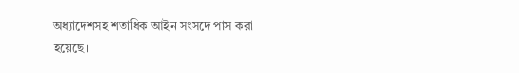অধ্যাদেশসহ শতাধিক আইন সংসদে পাস করা হয়েছে।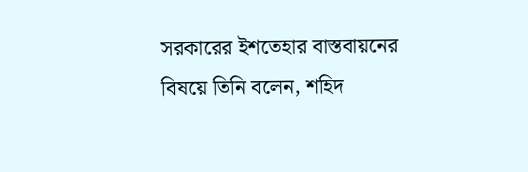সরকারের ইশতেহার বাস্তবায়নের বিষয়ে তিনি বলেন, শহিদ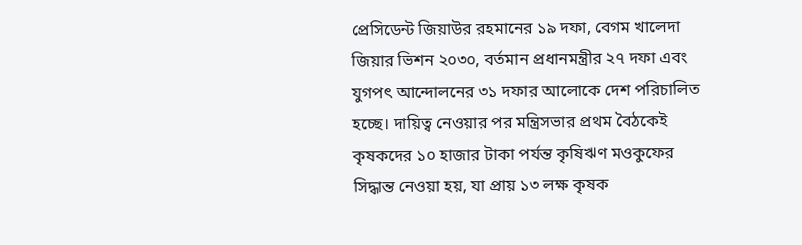প্রেসিডেন্ট জিয়াউর রহমানের ১৯ দফা, বেগম খালেদা জিয়ার ভিশন ২০৩০, বর্তমান প্রধানমন্ত্রীর ২৭ দফা এবং যুগপৎ আন্দোলনের ৩১ দফার আলোকে দেশ পরিচালিত হচ্ছে। দায়িত্ব নেওয়ার পর মন্ত্রিসভার প্রথম বৈঠকেই কৃষকদের ১০ হাজার টাকা পর্যন্ত কৃষিঋণ মওকুফের সিদ্ধান্ত নেওয়া হয়, যা প্রায় ১৩ লক্ষ কৃষক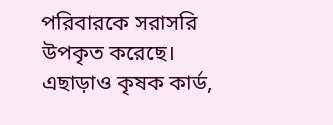পরিবারকে সরাসরি উপকৃত করেছে। এছাড়াও কৃষক কার্ড,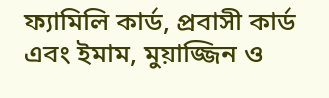ফ্যামিলি কার্ড, প্রবাসী কার্ড এবং ইমাম, মুয়াজ্জিন ও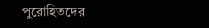পুরোহিতদের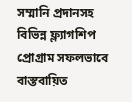সম্মানি প্রদানসহ বিভিন্ন ফ্ল্যাগশিপ প্রোগ্রাম সফলভাবে বাস্তবায়িত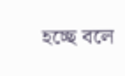হচ্ছে বলে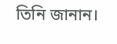তিনি জানান।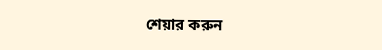শেয়ার করুন